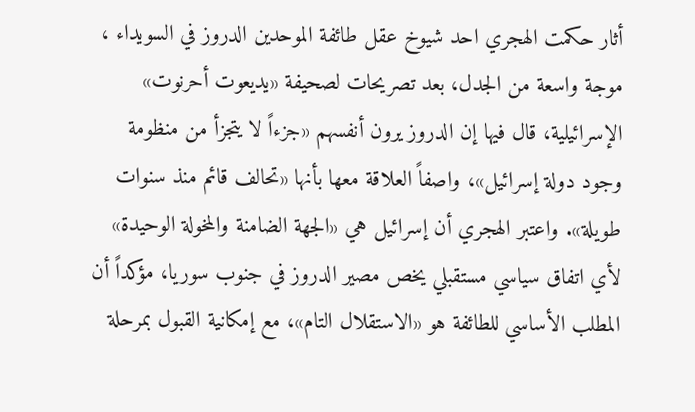أثار حكمت الهجري احد شيوخ عقل طائفة الموحدين الدروز في السويداء ، موجة واسعة من الجدل، بعد تصريحات لصحيفة «يديعوت أحرنوت» الإسرائيلية، قال فيها إن الدروز يرون أنفسهم «جزءاً لا يتجزأ من منظومة وجود دولة إسرائيل»، واصفاً العلاقة معها بأنها «تحالف قائم منذ سنوات طويلة». واعتبر الهجري أن إسرائيل هي «الجهة الضامنة والمخولة الوحيدة» لأي اتفاق سياسي مستقبلي يخص مصير الدروز في جنوب سوريا، مؤكداً أن المطلب الأساسي للطائفة هو «الاستقلال التام»، مع إمكانية القبول بمرحلة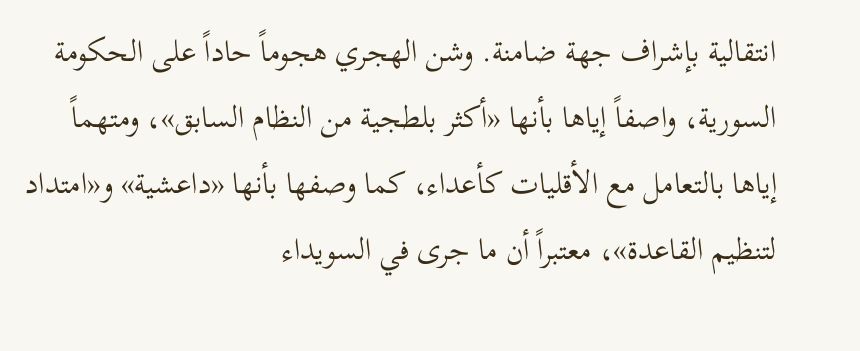انتقالية بإشراف جهة ضامنة. وشن الهجري هجوماً حاداً على الحكومة السورية، واصفاً إياها بأنها «أكثر بلطجية من النظام السابق»، ومتهماً إياها بالتعامل مع الأقليات كأعداء، كما وصفها بأنها «داعشية» و«امتداد لتنظيم القاعدة»، معتبراً أن ما جرى في السويداء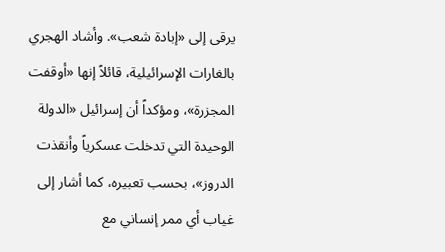يرقى إلى «إبادة شعب». وأشاد الهجري بالغارات الإسرائيلية، قائلاً إنها «أوقفت المجزرة»، ومؤكداً أن إسرائيل «الدولة الوحيدة التي تدخلت عسكرياً وأنقذت الدروز»، بحسب تعبيره، كما أشار إلى غياب أي ممر إنساني مع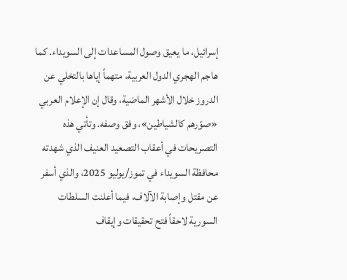إسرائيل، ما يعيق وصول المساعدات إلى السويداء. كما هاجم الهجري الدول العربية، متهماً إياها بالتخلي عن الدروز خلال الأشهر الماضية، وقال إن الإعلام العربي «صوّرهم كالشياطين»، وفق وصفه. وتأتي هذه التصريحات في أعقاب التصعيد العنيف الذي شهدته محافظة السويداء في تموز/يوليو 2025، والذي أسفر عن مقتل وإصابة الآلاف، فيما أعلنت السلطات السورية لاحقاً فتح تحقيقات وإيقاف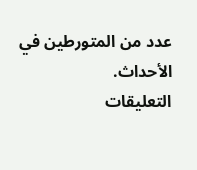عدد من المتورطين في الأحداث.
التعليقات